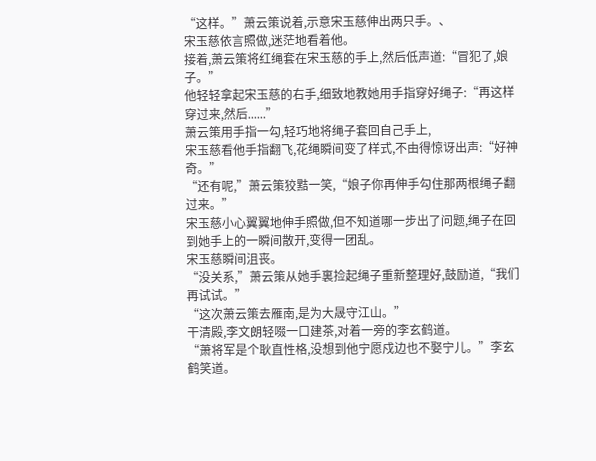“这样。”萧云策说着,示意宋玉慈伸出两只手。、
宋玉慈依言照做,迷茫地看着他。
接着,萧云策将红绳套在宋玉慈的手上,然后低声道:“冒犯了,娘子。”
他轻轻拿起宋玉慈的右手,细致地教她用手指穿好绳子:“再这样穿过来,然后......”
萧云策用手指一勾,轻巧地将绳子套回自己手上,
宋玉慈看他手指翻飞,花绳瞬间变了样式,不由得惊讶出声:“好神奇。”
“还有呢,”萧云策狡黠一笑,“娘子你再伸手勾住那两根绳子翻过来。”
宋玉慈小心翼翼地伸手照做,但不知道哪一步出了问题,绳子在回到她手上的一瞬间散开,变得一团乱。
宋玉慈瞬间沮丧。
“没关系,”萧云策从她手裏捡起绳子重新整理好,鼓励道,“我们再试试。”
“这次萧云策去雁南,是为大晟守江山。”
干清殿,李文朗轻啜一口建茶,对着一旁的李玄鹤道。
“萧将军是个耿直性格,没想到他宁愿戍边也不娶宁儿。”李玄鹤笑道。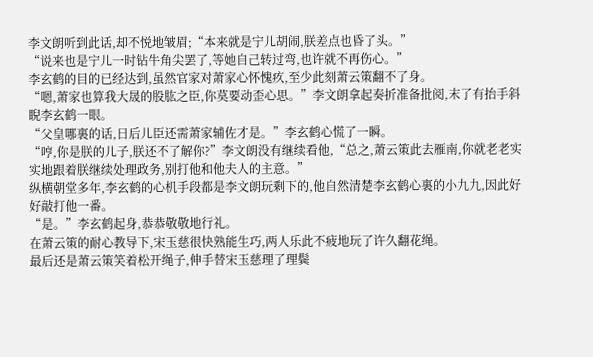李文朗听到此话,却不悦地皱眉;“本来就是宁儿胡闹,朕差点也昏了头。”
“说来也是宁儿一时钻牛角尖罢了,等她自己转过弯,也许就不再伤心。”
李玄鹤的目的已经达到,虽然官家对萧家心怀愧疚,至少此刻萧云策翻不了身。
“嗯,萧家也算我大晟的股肱之臣,你莫要动歪心思。”李文朗拿起奏折准备批阅,末了有抬手斜睨李玄鹤一眼。
“父皇哪裏的话,日后儿臣还需萧家辅佐才是。”李玄鹤心慌了一瞬。
“哼,你是朕的儿子,朕还不了解你?”李文朗没有继续看他,“总之,萧云策此去雁南,你就老老实实地跟着朕继续处理政务,别打他和他夫人的主意。”
纵横朝堂多年,李玄鹤的心机手段都是李文朗玩剩下的,他自然清楚李玄鹤心裏的小九九,因此好好敲打他一番。
“是。”李玄鹤起身,恭恭敬敬地行礼。
在萧云策的耐心教导下,宋玉慈很快熟能生巧,两人乐此不疲地玩了许久翻花绳。
最后还是萧云策笑着松开绳子,伸手替宋玉慈理了理鬓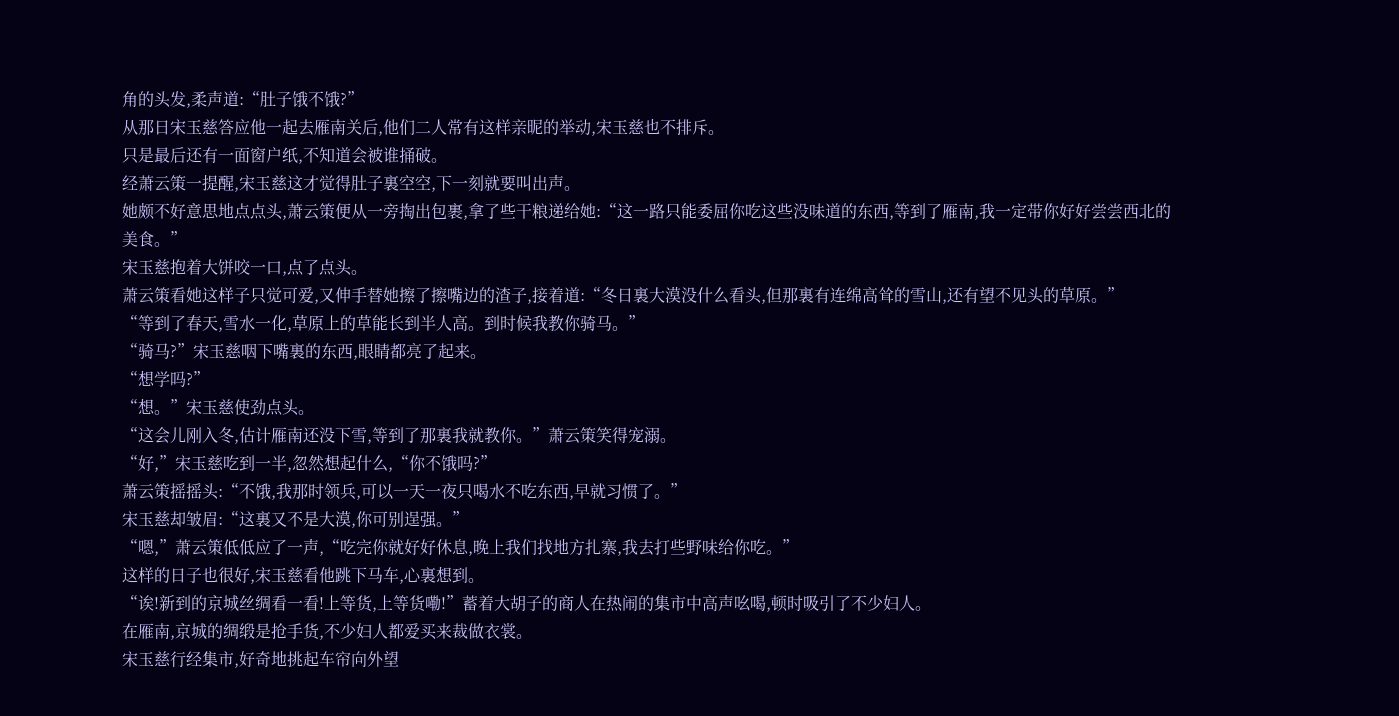角的头发,柔声道:“肚子饿不饿?”
从那日宋玉慈答应他一起去雁南关后,他们二人常有这样亲昵的举动,宋玉慈也不排斥。
只是最后还有一面窗户纸,不知道会被谁捅破。
经萧云策一提醒,宋玉慈这才觉得肚子裏空空,下一刻就要叫出声。
她颇不好意思地点点头,萧云策便从一旁掏出包裹,拿了些干粮递给她:“这一路只能委屈你吃这些没味道的东西,等到了雁南,我一定带你好好尝尝西北的美食。”
宋玉慈抱着大饼咬一口,点了点头。
萧云策看她这样子只觉可爱,又伸手替她擦了擦嘴边的渣子,接着道:“冬日裏大漠没什么看头,但那裏有连绵高耸的雪山,还有望不见头的草原。”
“等到了春天,雪水一化,草原上的草能长到半人高。到时候我教你骑马。”
“骑马?”宋玉慈咽下嘴裏的东西,眼睛都亮了起来。
“想学吗?”
“想。”宋玉慈使劲点头。
“这会儿刚入冬,估计雁南还没下雪,等到了那裏我就教你。”萧云策笑得宠溺。
“好,”宋玉慈吃到一半,忽然想起什么,“你不饿吗?”
萧云策摇摇头:“不饿,我那时领兵,可以一天一夜只喝水不吃东西,早就习惯了。”
宋玉慈却皱眉:“这裏又不是大漠,你可别逞强。”
“嗯,”萧云策低低应了一声,“吃完你就好好休息,晚上我们找地方扎寨,我去打些野味给你吃。”
这样的日子也很好,宋玉慈看他跳下马车,心裏想到。
“诶!新到的京城丝绸看一看!上等货,上等货嘞!”蓄着大胡子的商人在热闹的集市中高声吆喝,顿时吸引了不少妇人。
在雁南,京城的绸缎是抢手货,不少妇人都爱买来裁做衣裳。
宋玉慈行经集市,好奇地挑起车帘向外望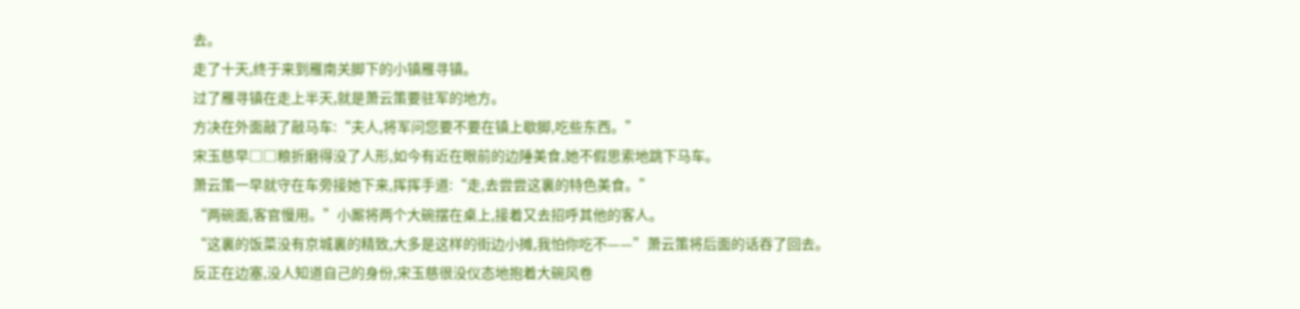去。
走了十天,终于来到雁南关脚下的小镇雁寻镇。
过了雁寻镇在走上半天,就是萧云策要驻军的地方。
方决在外面敲了敲马车:“夫人,将军问您要不要在镇上歇脚,吃些东西。”
宋玉慈早□□粮折磨得没了人形,如今有近在眼前的边陲美食,她不假思索地跳下马车。
萧云策一早就守在车旁接她下来,挥挥手道:“走,去尝尝这裏的特色美食。”
“两碗面,客官慢用。”小厮将两个大碗摆在桌上,接着又去招呼其他的客人。
“这裏的饭菜没有京城裏的精致,大多是这样的街边小摊,我怕你吃不——”萧云策将后面的话吞了回去。
反正在边塞,没人知道自己的身份,宋玉慈很没仪态地抱着大碗风卷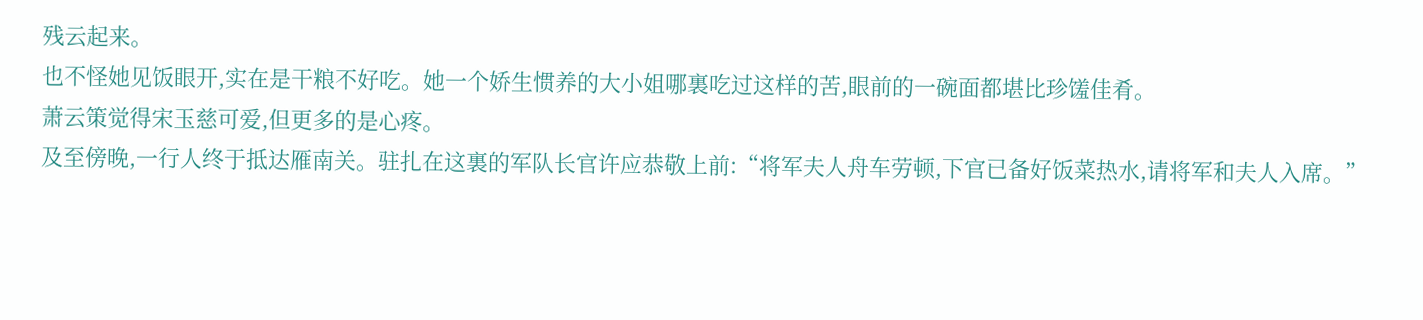残云起来。
也不怪她见饭眼开,实在是干粮不好吃。她一个娇生惯养的大小姐哪裏吃过这样的苦,眼前的一碗面都堪比珍馐佳肴。
萧云策觉得宋玉慈可爱,但更多的是心疼。
及至傍晚,一行人终于抵达雁南关。驻扎在这裏的军队长官许应恭敬上前:“将军夫人舟车劳顿,下官已备好饭菜热水,请将军和夫人入席。”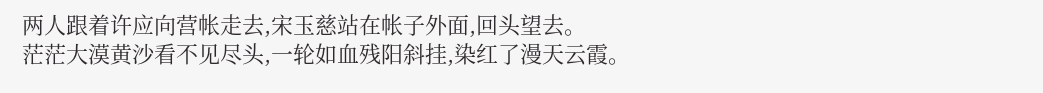两人跟着许应向营帐走去,宋玉慈站在帐子外面,回头望去。
茫茫大漠黄沙看不见尽头,一轮如血残阳斜挂,染红了漫天云霞。